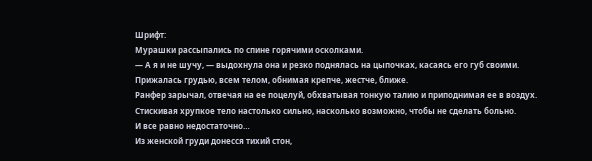Шрифт:
Мурашки рассыпались по спине горячими осколками.
— А я и не шучу, — выдохнула она и резко поднялась на цыпочках, касаясь его губ своими.
Прижалась грудью, всем телом, обнимая крепче, жестче, ближе.
Ранфер зарычал, отвечая на ее поцелуй, обхватывая тонкую талию и приподнимая ее в воздух. Стискивая хрупкое тело настолько сильно, насколько возможно, чтобы не сделать больно.
И все равно недостаточно…
Из женской груди донесся тихий стон,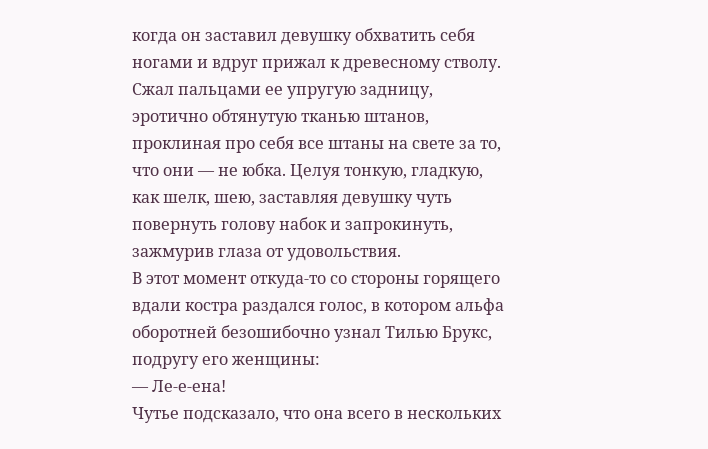когда он заставил девушку обхватить себя ногами и вдруг прижал к древесному стволу. Сжал пальцами ее упругую задницу, эротично обтянутую тканью штанов, проклиная про себя все штаны на свете за то, что они — не юбка. Целуя тонкую, гладкую, как шелк, шею, заставляя девушку чуть повернуть голову набок и запрокинуть, зажмурив глаза от удовольствия.
В этот момент откуда-то со стороны горящего вдали костра раздался голос, в котором альфа оборотней безошибочно узнал Тилью Брукс, подругу его женщины:
— Ле-е-ена!
Чутье подсказало, что она всего в нескольких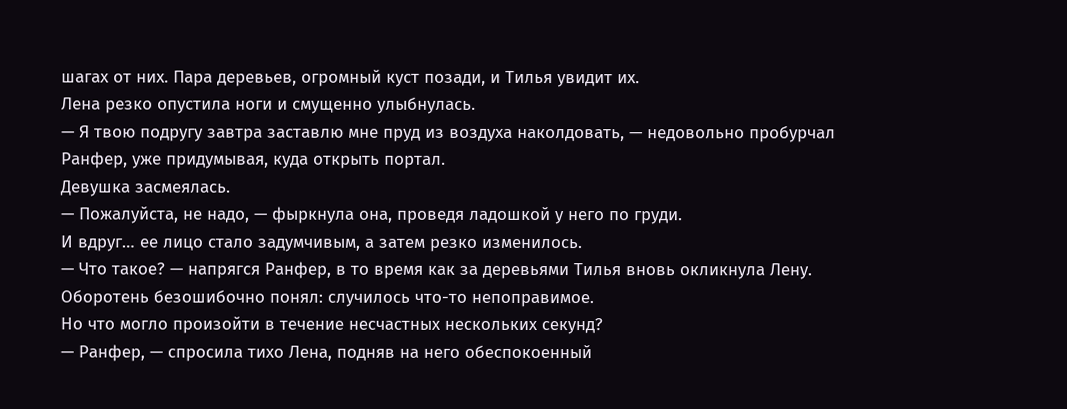шагах от них. Пара деревьев, огромный куст позади, и Тилья увидит их.
Лена резко опустила ноги и смущенно улыбнулась.
— Я твою подругу завтра заставлю мне пруд из воздуха наколдовать, — недовольно пробурчал Ранфер, уже придумывая, куда открыть портал.
Девушка засмеялась.
— Пожалуйста, не надо, — фыркнула она, проведя ладошкой у него по груди.
И вдруг… ее лицо стало задумчивым, а затем резко изменилось.
— Что такое? — напрягся Ранфер, в то время как за деревьями Тилья вновь окликнула Лену. Оборотень безошибочно понял: случилось что-то непоправимое.
Но что могло произойти в течение несчастных нескольких секунд?
— Ранфер, — спросила тихо Лена, подняв на него обеспокоенный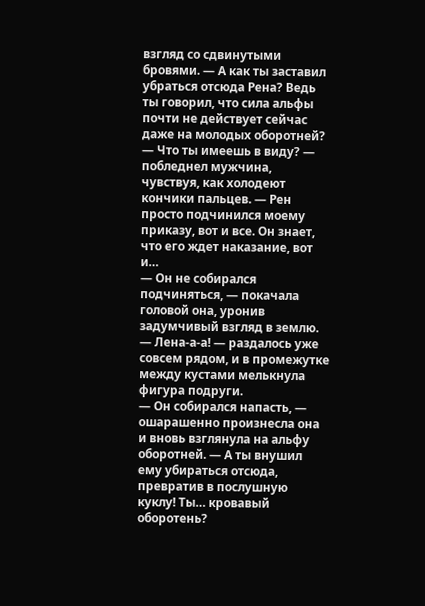взгляд со сдвинутыми бровями. — А как ты заставил убраться отсюда Рена? Ведь ты говорил, что сила альфы почти не действует сейчас даже на молодых оборотней?
— Что ты имеешь в виду? — побледнел мужчина, чувствуя, как холодеют кончики пальцев. — Рен просто подчинился моему приказу, вот и все. Он знает, что его ждет наказание, вот и…
— Он не собирался подчиняться, — покачала головой она, уронив задумчивый взгляд в землю.
— Лена-а-а! — раздалось уже совсем рядом, и в промежутке между кустами мелькнула фигура подруги.
— Он собирался напасть, — ошарашенно произнесла она и вновь взглянула на альфу оборотней. — А ты внушил ему убираться отсюда, превратив в послушную куклу! Ты… кровавый оборотень?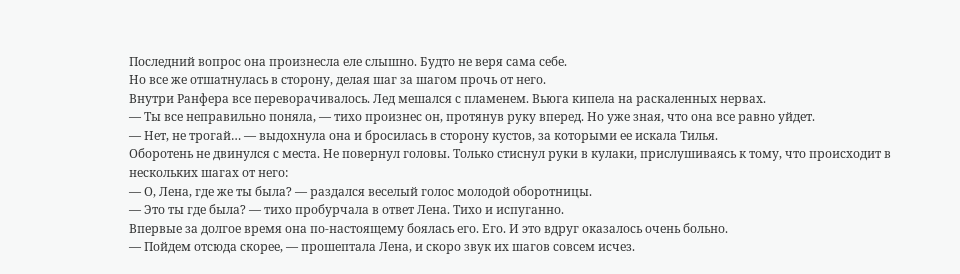Последний вопрос она произнесла еле слышно. Будто не веря сама себе.
Но все же отшатнулась в сторону, делая шаг за шагом прочь от него.
Внутри Ранфера все переворачивалось. Лед мешался с пламенем. Вьюга кипела на раскаленных нервах.
— Ты все неправильно поняла, — тихо произнес он, протянув руку вперед. Но уже зная, что она все равно уйдет.
— Нет, не трогай… — выдохнула она и бросилась в сторону кустов, за которыми ее искала Тилья.
Оборотень не двинулся с места. Не повернул головы. Только стиснул руки в кулаки, прислушиваясь к тому, что происходит в нескольких шагах от него:
— О, Лена, где же ты была? — раздался веселый голос молодой оборотницы.
— Это ты где была? — тихо пробурчала в ответ Лена. Тихо и испуганно.
Впервые за долгое время она по-настоящему боялась его. Его. И это вдруг оказалось очень больно.
— Пойдем отсюда скорее, — прошептала Лена, и скоро звук их шагов совсем исчез.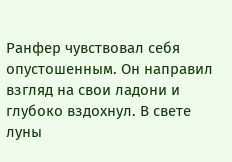Ранфер чувствовал себя опустошенным. Он направил взгляд на свои ладони и глубоко вздохнул. В свете луны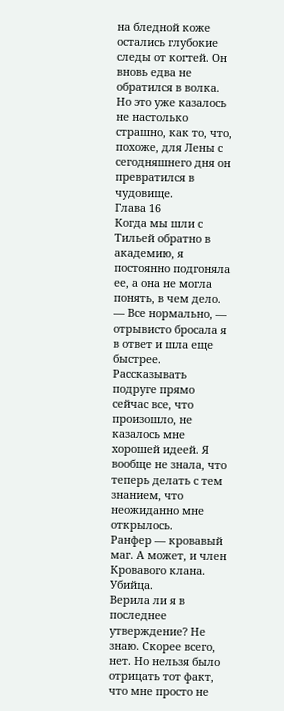на бледной коже остались глубокие следы от когтей. Он вновь едва не обратился в волка.
Но это уже казалось не настолько страшно, как то, что, похоже, для Лены с сегодняшнего дня он превратился в чудовище.
Глава 16
Когда мы шли с Тильей обратно в академию, я постоянно подгоняла ее, а она не могла понять, в чем дело.
— Все нормально, — отрывисто бросала я в ответ и шла еще быстрее.
Рассказывать подруге прямо сейчас все, что произошло, не казалось мне хорошей идеей. Я вообще не знала, что теперь делать с тем знанием, что неожиданно мне открылось.
Ранфер — кровавый маг. А может, и член Кровавого клана. Убийца.
Верила ли я в последнее утверждение? Не знаю. Скорее всего, нет. Но нельзя было отрицать тот факт, что мне просто не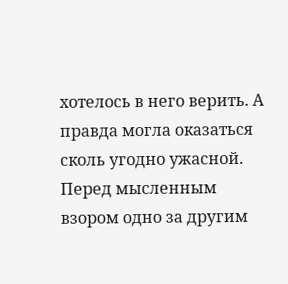хотелось в него верить. А правда могла оказаться сколь угодно ужасной.
Перед мысленным взором одно за другим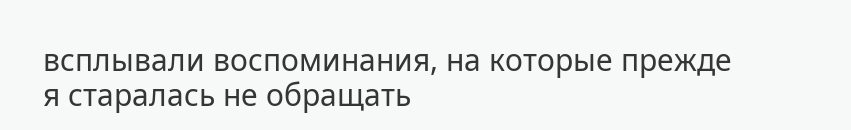всплывали воспоминания, на которые прежде я старалась не обращать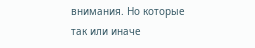внимания. Но которые так или иначе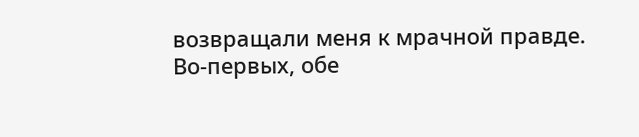возвращали меня к мрачной правде.
Во-первых, обе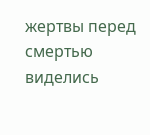жертвы перед смертью виделись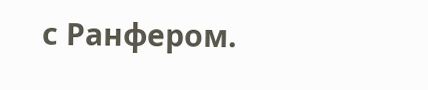с Ранфером.